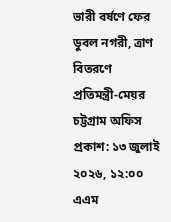ভারী বর্ষণে ফের ডুবল নগরী, ত্রাণ বিতরণে প্রতিমন্ত্রী-মেয়র
চট্টগ্রাম অফিস
প্রকাশ: ১৩ জুলাই ২০২৬, ১২:০০ এএম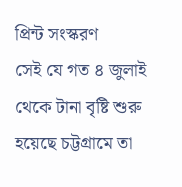প্রিন্ট সংস্করণ
সেই যে গত ৪ জুলাই থেকে টানা বৃষ্টি শুরু হয়েছে চট্টগ্রামে তা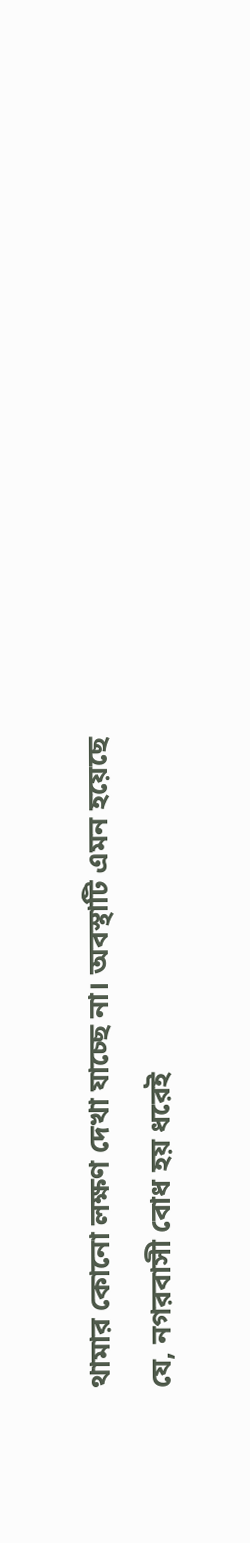থামার কোনো লক্ষণ দেখা যাচ্ছে না। অবস্থাটি এমন হয়েছে যে, নগরবাসী বোধ হয় ধরেই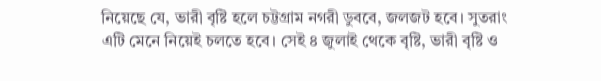নিয়েছে যে, ভারী বৃষ্টি হলে চট্টগ্রাম নগরী ডুববে, জলজট হবে। সুতরাং এটি মেনে নিয়েই চলতে হবে। সেই ৪ জুলাই থেকে বৃষ্টি, ভারী বৃষ্টি ও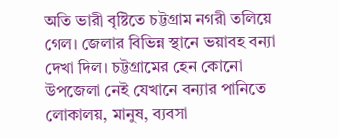অতি ভারী বৃষ্টিতে চট্টগ্রাম নগরী তলিয়ে গেল। জেলার বিভিন্ন স্থানে ভয়াবহ বন্যা দেখা দিল। চট্টগ্রামের হেন কোনো উপজেলা নেই যেখানে বন্যার পানিতে লোকালয়, মানুষ, ব্যবসা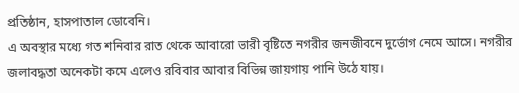প্রতিষ্ঠান, হাসপাতাল ডোবেনি।
এ অবস্থার মধ্যে গত শনিবার রাত থেকে আবারো ভারী বৃষ্টিতে নগরীর জনজীবনে দুর্ভোগ নেমে আসে। নগরীর জলাবদ্ধতা অনেকটা কমে এলেও রবিবার আবার বিভিন্ন জায়গায় পানি উঠে যায়।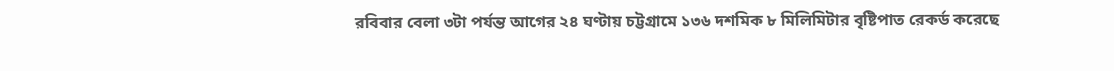রবিবার বেলা ৩টা পর্যন্ত আগের ২৪ ঘণ্টায় চট্টগ্রামে ১৩৬ দশমিক ৮ মিলিমিটার বৃষ্টিপাত রেকর্ড করেছে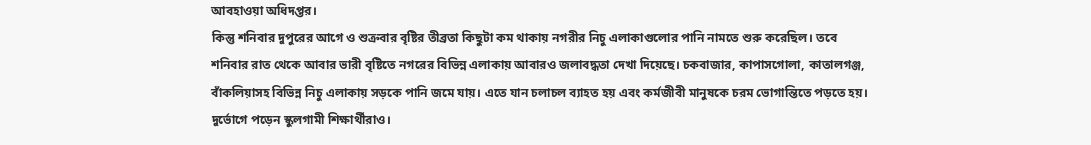আবহাওয়া অধিদপ্তর।
কিন্তু শনিবার দুপুরের আগে ও শুক্রবার বৃষ্টির তীব্রতা কিছুটা কম থাকায় নগরীর নিচু এলাকাগুলোর পানি নামতে শুরু করেছিল। তবে শনিবার রাত থেকে আবার ভারী বৃষ্টিতে নগরের বিভিন্ন এলাকায় আবারও জলাবদ্ধতা দেখা দিয়েছে। চকবাজার, কাপাসগোলা, কাতালগঞ্জ, বাঁকলিয়াসহ বিভিন্ন নিচু এলাকায় সড়কে পানি জমে যায়। এতে যান চলাচল ব্যাহত হয় এবং কর্মজীবী মানুষকে চরম ভোগান্তিতে পড়তে হয়। দুর্ভোগে পড়েন স্কুলগামী শিক্ষার্থীরাও।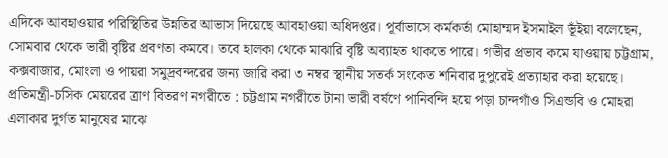এদিকে আবহাওয়ার পরিস্থিতির উন্নতির আভাস দিয়েছে আবহাওয়া অধিদপ্তর। পূর্বাভাসে কর্মকর্তা মোহাম্মদ ইসমাইল ভূঁইয়া বলেছেন, সোমবার থেকে ভারী বৃষ্টির প্রবণতা কমবে। তবে হালকা থেকে মাঝারি বৃষ্টি অব্যাহত থাকতে পারে। গভীর প্রভাব কমে যাওয়ায় চট্টগ্রাম, কক্সবাজার, মোংলা ও পায়রা সমুদ্রবন্দরের জন্য জারি করা ৩ নম্বর স্থানীয় সতর্ক সংকেত শনিবার দুপুরেই প্রত্যাহার করা হয়েছে।
প্রতিমন্ত্রী-চসিক মেয়রের ত্রাণ বিতরণ নগরীতে : চট্টগ্রাম নগরীতে টানা ভারী বর্ষণে পানিবন্দি হয়ে পড়া চান্দগাঁও সিএন্ডবি ও মোহরা এলাকার দুর্গত মানুষের মাঝে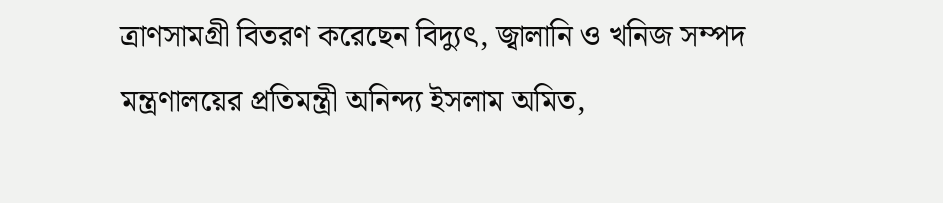ত্রাণসামগ্রী বিতরণ করেছেন বিদ্যুৎ, জ্বালানি ও খনিজ সম্পদ মন্ত্রণালয়ের প্রতিমন্ত্রী অনিন্দ্য ইসলাম অমিত,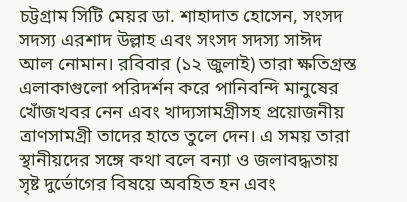চট্টগ্রাম সিটি মেয়র ডা. শাহাদাত হোসেন, সংসদ সদস্য এরশাদ উল্লাহ এবং সংসদ সদস্য সাঈদ আল নোমান। রবিবার (১২ জুলাই) তারা ক্ষতিগ্রস্ত এলাকাগুলো পরিদর্শন করে পানিবন্দি মানুষের খোঁজখবর নেন এবং খাদ্যসামগ্রীসহ প্রয়োজনীয় ত্রাণসামগ্রী তাদের হাতে তুলে দেন। এ সময় তারা স্থানীয়দের সঙ্গে কথা বলে বন্যা ও জলাবদ্ধতায় সৃষ্ট দুর্ভোগের বিষয়ে অবহিত হন এবং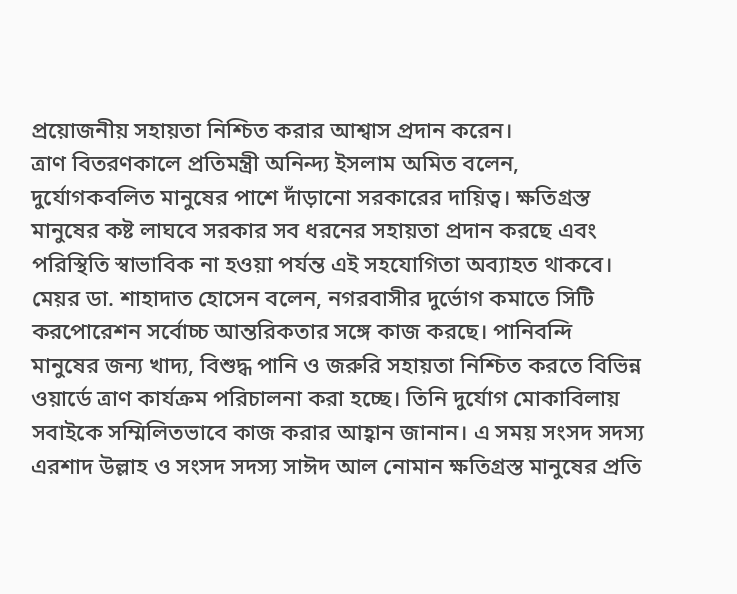প্রয়োজনীয় সহায়তা নিশ্চিত করার আশ্বাস প্রদান করেন।
ত্রাণ বিতরণকালে প্রতিমন্ত্রী অনিন্দ্য ইসলাম অমিত বলেন, দুর্যোগকবলিত মানুষের পাশে দাঁড়ানো সরকারের দায়িত্ব। ক্ষতিগ্রস্ত মানুষের কষ্ট লাঘবে সরকার সব ধরনের সহায়তা প্রদান করছে এবং পরিস্থিতি স্বাভাবিক না হওয়া পর্যন্ত এই সহযোগিতা অব্যাহত থাকবে। মেয়র ডা. শাহাদাত হোসেন বলেন, নগরবাসীর দুর্ভোগ কমাতে সিটি করপোরেশন সর্বোচ্চ আন্তরিকতার সঙ্গে কাজ করছে। পানিবন্দি মানুষের জন্য খাদ্য, বিশুদ্ধ পানি ও জরুরি সহায়তা নিশ্চিত করতে বিভিন্ন ওয়ার্ডে ত্রাণ কার্যক্রম পরিচালনা করা হচ্ছে। তিনি দুর্যোগ মোকাবিলায় সবাইকে সম্মিলিতভাবে কাজ করার আহ্বান জানান। এ সময় সংসদ সদস্য এরশাদ উল্লাহ ও সংসদ সদস্য সাঈদ আল নোমান ক্ষতিগ্রস্ত মানুষের প্রতি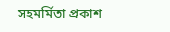সহমর্মিতা প্রকাশ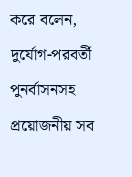করে বলেন, দুর্যোগ-পরবর্তী পুনর্বাসনসহ প্রয়োজনীয় সব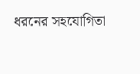ধরনের সহযোগিতা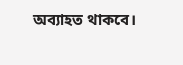অব্যাহত থাকবে।